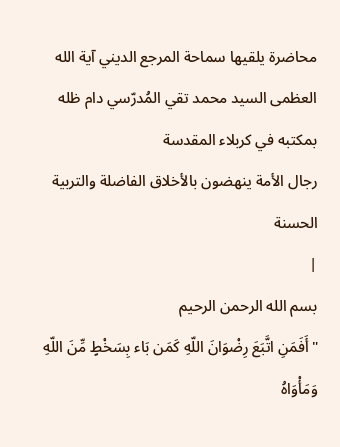محاضرة يلقيها سماحة المرجع الديني آية الله العظمى السيد محمد تقي المُدرّسي دام ظله بمكتبه في كربلاء المقدسة
رجال الأمة ينهضون بالأخلاق الفاضلة والتربية الحسنة
|
بسم الله الرحمن الرحيم
"أَفَمَنِ اتَّبَعَ رِضْوَانَ اللّهِ كَمَن بَاء بِسَخْطٍ مِّنَ اللّهِ وَمَأْوَاهُ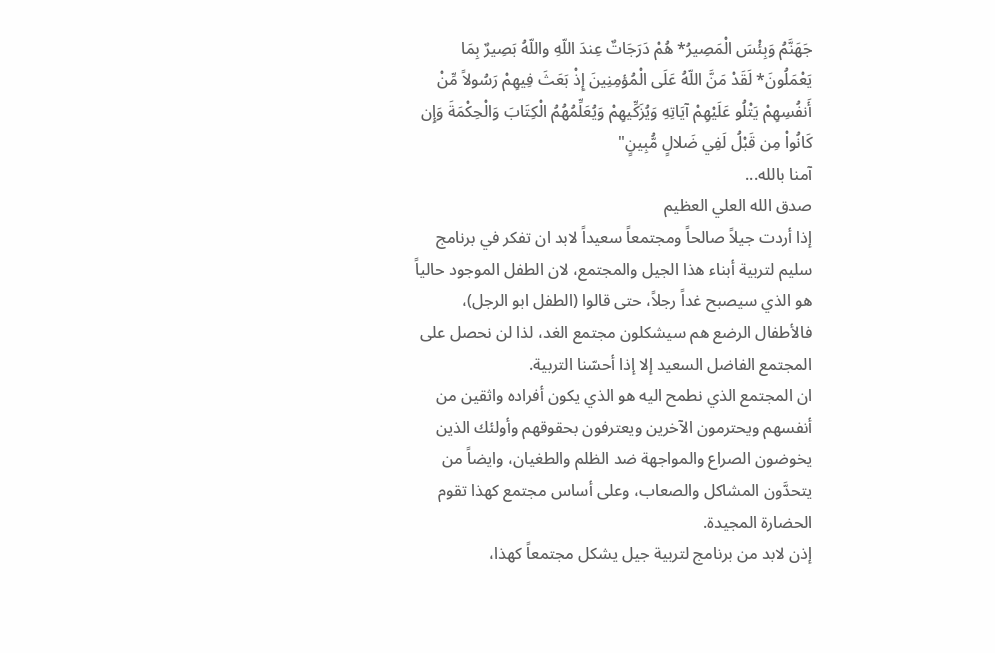جَهَنَّمُ وَبِئْسَ الْمَصِيرُ* هُمْ دَرَجَاتٌ عِندَ اللّهِ واللّهُ بَصِيرٌ بِمَا يَعْمَلُونَ* لَقَدْ مَنَّ اللّهُ عَلَى الْمُؤمِنِينَ إِذْ بَعَثَ فِيهِمْ رَسُولاً مِّنْ أَنفُسِهِمْ يَتْلُو عَلَيْهِمْ آيَاتِهِ وَيُزَكِّيهِمْ وَيُعَلِّمُهُمُ الْكِتَابَ وَالْحِكْمَةَ وَإِن كَانُواْ مِن قَبْلُ لَفِي ضَلالٍ مُّبِينٍ"
آمنا بالله...
صدق الله العلي العظيم
إذا أردت جيلاً صالحاً ومجتمعاً سعيداً لابد ان تفكر في برنامج سليم لتربية أبناء هذا الجيل والمجتمع، لان الطفل الموجود حالياً هو الذي سيصبح غداً رجلاً، حتى قالوا (الطفل ابو الرجل)، فالأطفال الرضع هم سيشكلون مجتمع الغد، لذا لن نحصل على المجتمع الفاضل السعيد إلا إذا أحسّنا التربية.
ان المجتمع الذي نطمح اليه هو الذي يكون أفراده واثقين من أنفسهم ويحترمون الآخرين ويعترفون بحقوقهم وأولئك الذين يخوضون الصراع والمواجهة ضد الظلم والطغيان، وايضاً من يتحدَّون المشاكل والصعاب، وعلى أساس مجتمع كهذا تقوم الحضارة المجيدة.
إذن لابد من برنامج لتربية جيل يشكل مجتمعاً كهذا،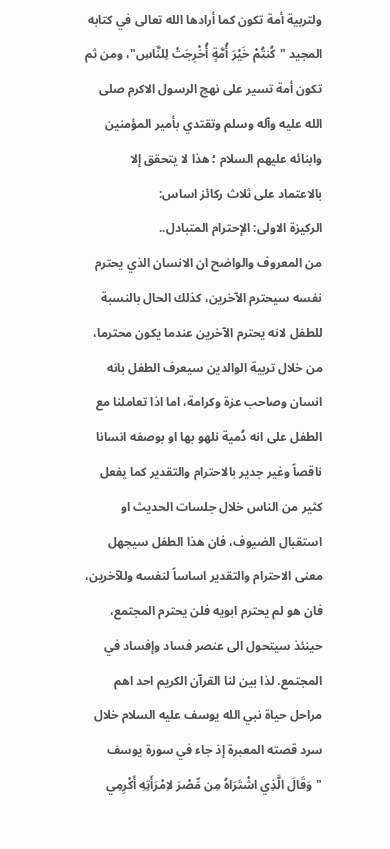ولتربية أمة تكون كما أرادها الله تعالى في كتابه المجيد "كُنتُمْ خَيْرَ أُمَّةٍ أُخْرِجَتْ لِلنَّاسِ"، ومن ثم تكون أمة تسير على نهج الرسول الاكرم صلى الله عليه وآله وسلم وتقتدي بأمير المؤمنين وابنائه عليهم السلام ؛ هذا لا يتحقق إلا بالاعتماد على ثلاث ركائز اساس:
الركيزة الاولى: الإحترام المتبادل..
من المعروف والواضح ان الانسان الذي يحترم نفسه سيحترم الآخرين، كذلك الحال بالنسبة للطفل لانه يحترم الآخرين عندما يكون محترما، من خلال تربية الوالدين سيعرف الطفل بانه انسان وصاحب عزة وكرامة، اما اذا تعاملنا مع الطفل على انه دُمية نلهو بها او بوصفه انسانا ناقصاً وغير جدير بالاحترام والتقدير كما يفعل كثير من الناس خلال جلسات الحديث او استقبال الضيوف، فان هذا الطفل سيجهل معنى الاحترام والتقدير اساساً لنفسه وللآخرين، فان هو لم يحترم ابويه فلن يحترم المجتمع، حينئذ سيتحول الى عنصر فساد وإفساد في المجتمع. لذا بين لنا القرآن الكريم احد اهم مراحل حياة نبي الله يوسف عليه السلام خلال سرد قصته المعبرة إذ جاء في سورة يوسف "وَقَالَ الَّذِي اشْتَرَاهُ مِن مِّصْرَ لاِمْرَأَتِهِ أَكْرِمِي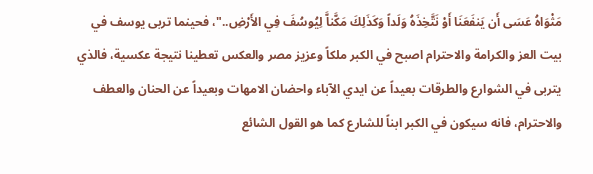مَثْوَاهُ عَسَى أَن يَنفَعَنَا أَوْ نَتَّخِذَهُ وَلَداً وَكَذَلِكَ مَكَّناَّ لِيُوسُفَ فِي الأَرْضِ.."، فحينما تربى يوسف في بيت العز والكرامة والاحترام اصبح في الكبر ملكاً وعزيز مصر والعكس تعطينا نتيجة عكسية، فالذي يتربى في الشوارع والطرقات بعيداً عن ايدي الآباء واحضان الامهات وبعيداً عن الحنان والعطف والاحترام، فانه سيكون في الكبر ابناً للشارع كما هو القول الشائع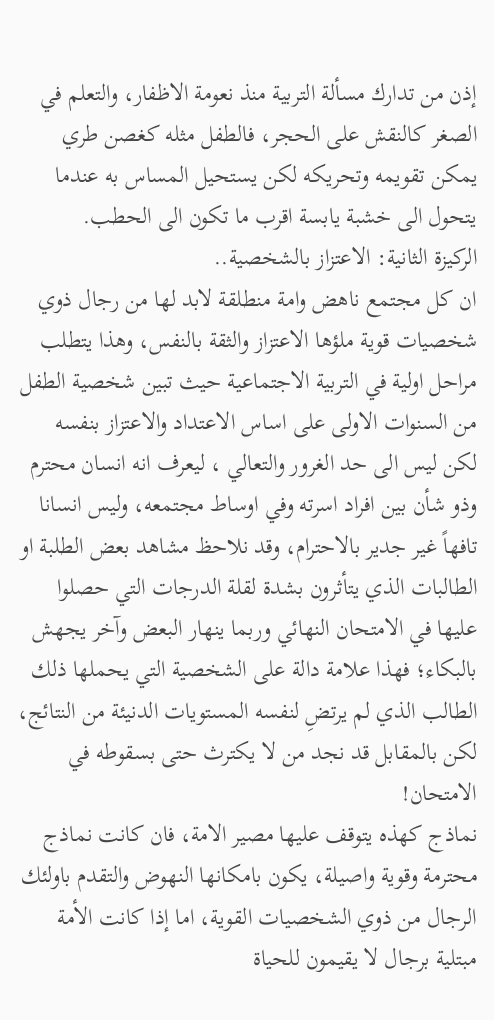إذن من تدارك مسألة التربية منذ نعومة الاظفار، والتعلم في الصغر كالنقش على الحجر، فالطفل مثله كغصن طري يمكن تقويمه وتحريكه لكن يستحيل المساس به عندما يتحول الى خشبة يابسة اقرب ما تكون الى الحطب.
الركيزة الثانية: الاعتزاز بالشخصية..
ان كل مجتمع ناهض وامة منطلقة لابد لها من رجال ذوي شخصيات قوية ملؤها الاعتزاز والثقة بالنفس، وهذا يتطلب مراحل اولية في التربية الاجتماعية حيث تبين شخصية الطفل من السنوات الاولى على اساس الاعتداد والاعتزاز بنفسه لكن ليس الى حد الغرور والتعالي ، ليعرف انه انسان محترم وذو شأن بين افراد اسرته وفي اوساط مجتمعه، وليس انسانا تافهاً غير جدير بالاحترام، وقد نلاحظ مشاهد بعض الطلبة او الطالبات الذي يتأثرون بشدة لقلة الدرجات التي حصلوا عليها في الامتحان النهائي وربما ينهار البعض وآخر يجهش بالبكاء؛ فهذا علامة دالة على الشخصية التي يحملها ذلك الطالب الذي لم يرتضِ لنفسه المستويات الدنيئة من النتائج، لكن بالمقابل قد نجد من لا يكترث حتى بسقوطه في الامتحان!
نماذج كهذه يتوقف عليها مصير الامة، فان كانت نماذج محترمة وقوية واصيلة، يكون بامكانها النهوض والتقدم باولئك الرجال من ذوي الشخصيات القوية، اما إذا كانت الأمة مبتلية برجال لا يقيمون للحياة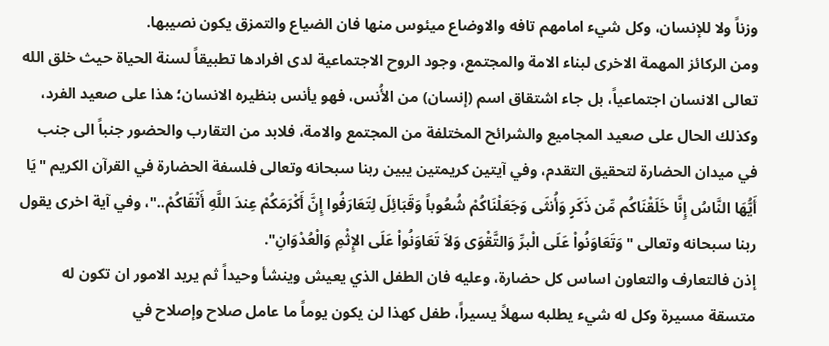وزناً ولا للإنسان، وكل شيء امامهم تافه والاوضاع ميئوس منها فان الضياع والتمزق يكون نصيبها.
ومن الركائز المهمة الاخرى لبناء الامة والمجتمع، وجود الروح الاجتماعية لدى افرادها تطبيقاً لسنة الحياة حيث خلق الله تعالى الانسان اجتماعياً، بل جاء اشتقاق اسم (إنسان) من الأُنس، فهو يأنس بنظيره الانسان؛ هذا على صعيد الفرد، وكذلك الحال على صعيد المجاميع والشرائح المختلفة من المجتمع والامة، فلابد من التقارب والحضور جنباً الى جنب في ميدان الحضارة لتحقيق التقدم، وفي آيتين كريمتين يبين ربنا سبحانه وتعالى فلسفة الحضارة في القرآن الكريم "يَا أَيُّهَا النَّاسُ إِنَّا خَلَقْنَاكُم مِّن ذَكَرٍ وَأُنثَى وَجَعَلْنَاكُمْ شُعُوباً وَقَبَائِلَ لِتَعَارَفُوا إِنَّ أَكْرَمَكُمْ عِندَ اللَّهِ أَتْقَاكُمْ.."، وفي آية اخرى يقول ربنا سبحانه وتعالى "وَتَعَاوَنُواْ عَلَى الْبرِّ وَالتَّقْوَى وَلاَ تَعَاوَنُواْ عَلَى الإِثْمِ وَالْعُدْوَانِ".
إذن فالتعارف والتعاون اساس كل حضارة، وعليه فان الطفل الذي يعيش وينشأ وحيداً ثم يريد الامور ان تكون له متسقة مسيرة وكل له شيء يطلبه سهلاً يسيراً، طفل كهذا لن يكون يوماً ما عامل صلاح وإصلاح في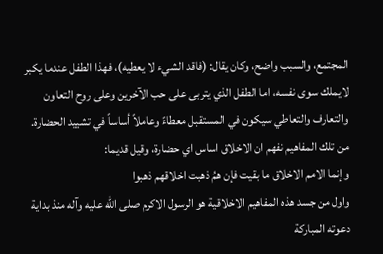المجتمع، والسبب واضح، وكان يقال: (فاقد الشيء لا يعطيه)، فهذا الطفل عندما يكبر لايملك سوى نفسه، اما الطفل الذي يتربى على حب الآخرين وعلى روح التعاون والتعارف والتعاطي سيكون في المستقبل معطاءً وعاملاً أساساً في تشييد الحضارة.
من تلك المفاهيم نفهم ان الاخلاق اساس اي حضارة، وقيل قديما:
وإنما الامم الاخلاق ما بقيت فإن همُ ذهبت اخلاقهم ذهبوا
واول من جسد هذه المفاهيم الاخلاقية هو الرسول الاكرم صلى الله عليه وآله منذ بداية دعوته المباركة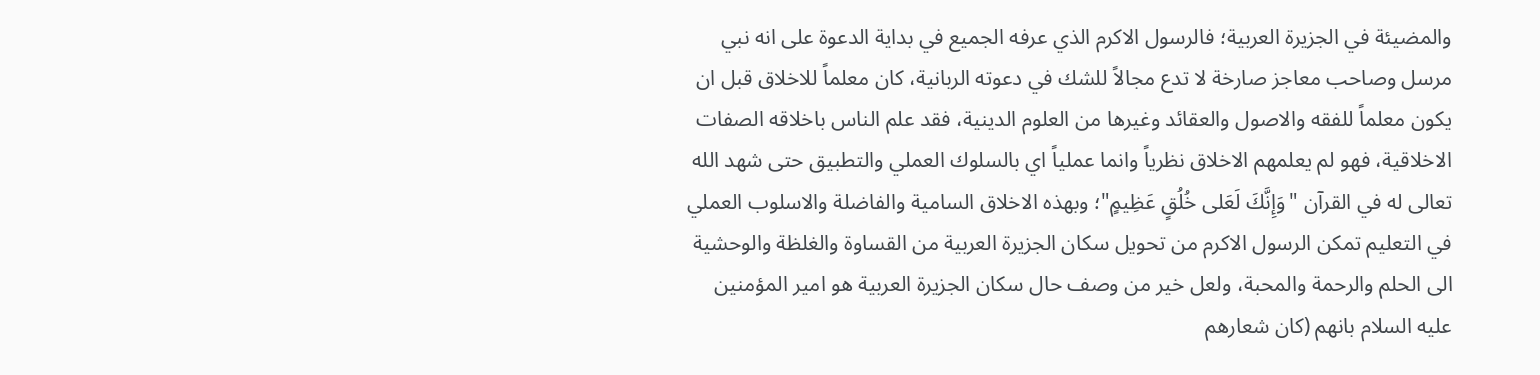والمضيئة في الجزيرة العربية؛ فالرسول الاكرم الذي عرفه الجميع في بداية الدعوة على انه نبي مرسل وصاحب معاجز صارخة لا تدع مجالاً للشك في دعوته الربانية، كان معلماً للاخلاق قبل ان يكون معلماً للفقه والاصول والعقائد وغيرها من العلوم الدينية، فقد علم الناس باخلاقه الصفات الاخلاقية، فهو لم يعلمهم الاخلاق نظرياً وانما عملياً اي بالسلوك العملي والتطبيق حتى شهد الله تعالى له في القرآن "وَإِنَّكَ لَعَلى خُلُقٍ عَظِيمٍ"؛ وبهذه الاخلاق السامية والفاضلة والاسلوب العملي في التعليم تمكن الرسول الاكرم من تحويل سكان الجزيرة العربية من القساوة والغلظة والوحشية الى الحلم والرحمة والمحبة، ولعل خير من وصف حال سكان الجزيرة العربية هو امير المؤمنين عليه السلام بانهم (كان شعارهم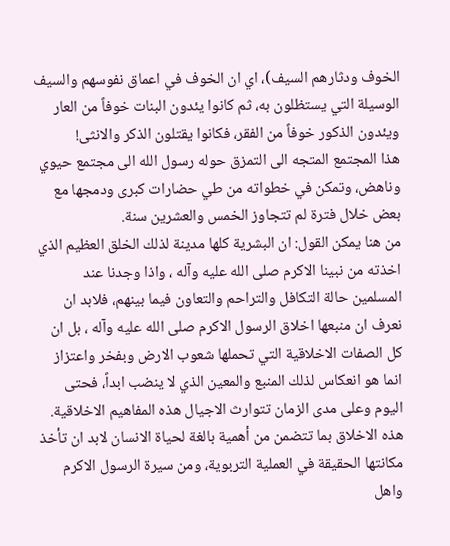الخوف ودثارهم السيف)، اي ان الخوف في اعماق نفوسهم والسيف الوسيلة التي يستظلون به، ثم كانوا يئدون البنات خوفاً من العار ويئدون الذكور خوفاً من الفقر، فكانوا يقتلون الذكر والانثى!
هذا المجتمع المتجه الى التمزق حوله رسول الله الى مجتمع حيوي وناهض، وتمكن في خطواته من طي حضارات كبرى ودمجها مع بعض خلال فترة لم تتجاوز الخمس والعشرين سنة.
من هنا يمكن القول: ان البشرية كلها مدينة لذلك الخلق العظيم الذي اخذته من نبينا الاكرم صلى الله عليه وآله ، واذا وجدنا عند المسلمين حالة التكافل والتراحم والتعاون فيما بينهم، فلابد ان نعرف ان منبعها اخلاق الرسول الاكرم صلى الله عليه وآله ، بل ان كل الصفات الاخلاقية التي تحملها شعوب الارض وبفخر واعتزاز انما هو انعكاس لذلك المنبع والمعين الذي لا ينضب ابداً، فحتى اليوم وعلى مدى الزمان تتوارث الاجيال هذه المفاهيم الاخلاقية.
هذه الاخلاق بما تتضمن من أهمية بالغة لحياة الانسان لابد ان تأخذ مكانتها الحقيقة في العملية التربوية، ومن سيرة الرسول الاكرم واهل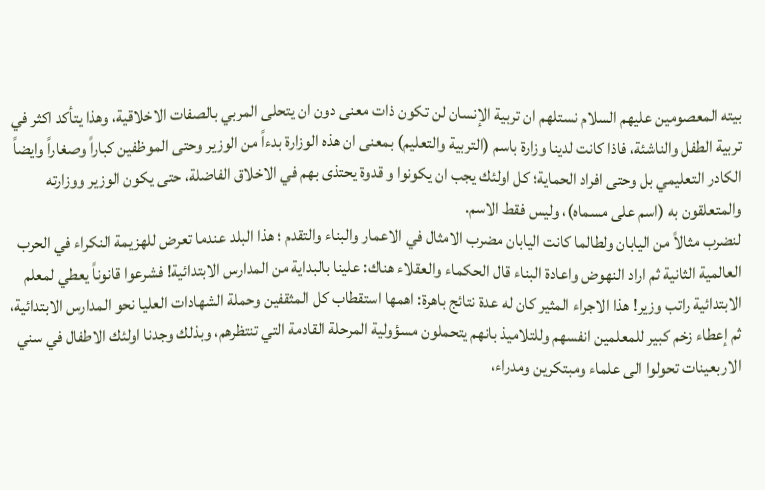بيته المعصومين عليهم السلام نستلهم ان تربية الإنسان لن تكون ذات معنى دون ان يتحلى المربي بالصفات الاخلاقية، وهذا يتأكد اكثر في تربية الطفل والناشئة، فاذا كانت لدينا وزارة باسم (التربية والتعليم) بمعنى ان هذه الوزارة بدءاً من الوزير وحتى الموظفين كباراً وصغاراً وايضاً الكادر التعليمي بل وحتى افراد الحماية؛ كل اولئك يجب ان يكونوا و قدوة يحتذى بهم في الاخلاق الفاضلة، حتى يكون الوزير ووزارته والمتعلقون به (اسم على مسماه)، وليس فقط الاسم.
لنضرب مثالاً من اليابان ولطالما كانت اليابان مضرب الامثال في الاعمار والبناء والتقدم ؛ هذا البلد عندما تعرض للهزيمة النكراء في الحرب العالمية الثانية ثم اراد النهوض واعادة البناء قال الحكماء والعقلاء هناك: علينا بالبداية من المدارس الابتدائية! فشرعوا قانوناً يعطي لمعلم الابتدائية راتب وزير! هذا الاجراء المثير كان له عدة نتائج باهرة: اهمها استقطاب كل المثقفين وحملة الشهادات العليا نحو المدارس الابتدائية، ثم إعطاء زخم كبير للمعلمين انفسهم وللتلاميذ بانهم يتحملون مسؤولية المرحلة القادمة التي تنتظرهم، وبذلك وجدنا اولئك الاطفال في سني الاربعينات تحولوا الى علماء ومبتكرين ومدراء،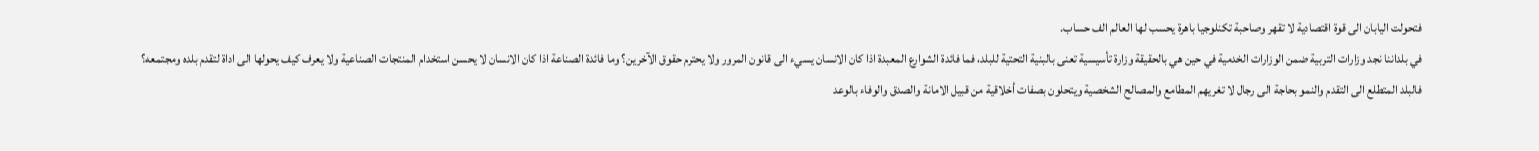فتحولت اليابان الى قوة اقتصادية لا تقهر وصاحبة تكنلوجيا باهرة يحسب لها العالم الف حساب.
في بلداننا نجد وزارات التربية ضمن الوزارات الخدمية في حين هي بالحقيقة وزارة تأسيسية تعنى بالبنية التحتية للبلد، فما فائدة الشوارع المعبدة اذا كان الانسان يسيء الى قانون المرور ولا يحترم حقوق الآخرين؟ وما فائدة الصناعة اذا كان الانسان لا يحسن استخدام المنتجات الصناعية ولا يعرف كيف يحولها الى اداة لتقدم بلده ومجتمعه؟
فالبلد المتطلع الى التقدم والنمو بحاجة الى رجال لا تغريهم المطامع والمصالح الشخصية ويتحلون بصفات أخلاقية من قبيل الامانة والصدق والوفاء بالوعد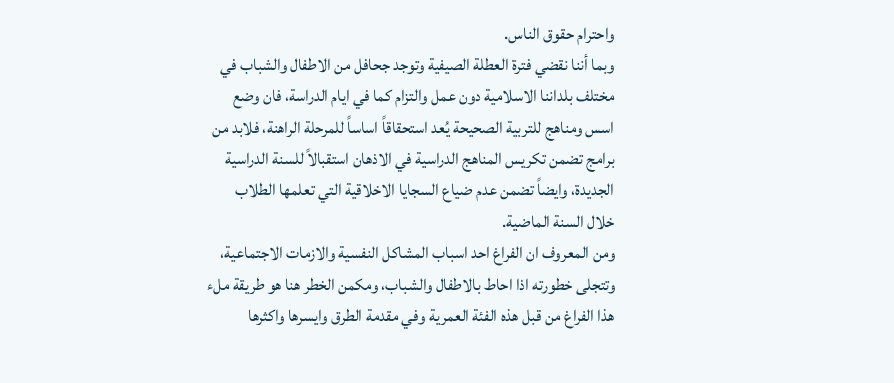واحترام حقوق الناس.
وبما أننا نقضي فترة العطلة الصيفية وتوجد جحافل من الاطفال والشباب في مختلف بلداننا الاسلامية دون عمل والتزام كما في ايام الدراسة، فان وضع اسس ومناهج للتربية الصحيحة يُعد استحقاقاً اساساً للمرحلة الراهنة، فلابد من برامج تضمن تكريس المناهج الدراسية في الاذهان استقبالاً للسنة الدراسية الجديدة، وايضاً تضمن عدم ضياع السجايا الاخلاقية التي تعلمها الطلاب خلال السنة الماضية.
ومن المعروف ان الفراغ احد اسباب المشاكل النفسية والازمات الاجتماعية، وتتجلى خطورته اذا احاط بالاطفال والشباب، ومكمن الخطر هنا هو طريقة ملء هذا الفراغ من قبل هذه الفئة العمرية وفي مقدمة الطرق وايسرها واكثرها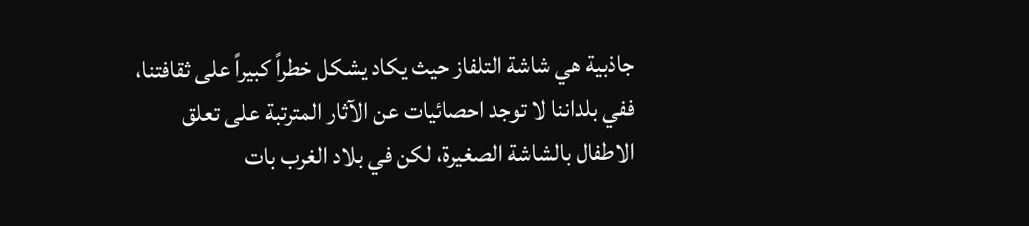جاذبية هي شاشة التلفاز حيث يكاد يشكل خطراً كبيراً على ثقافتنا، ففي بلداننا لا توجد احصائيات عن الآثار المترتبة على تعلق الاطفال بالشاشة الصغيرة، لكن في بلاد الغرب بات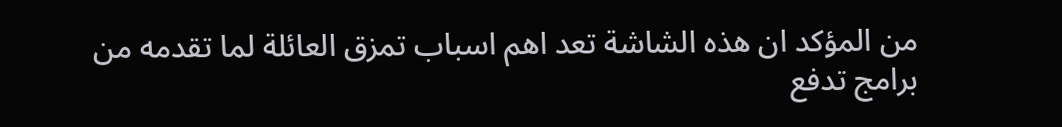من المؤكد ان هذه الشاشة تعد اهم اسباب تمزق العائلة لما تقدمه من برامج تدفع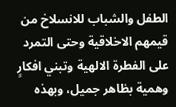الطفل والشباب للانسلاخ من قيمهم الاخلاقية وحتى التمرد على الفطرة الالهية وتبني افكارٍ وهمية بظاهر جميل، وبهذه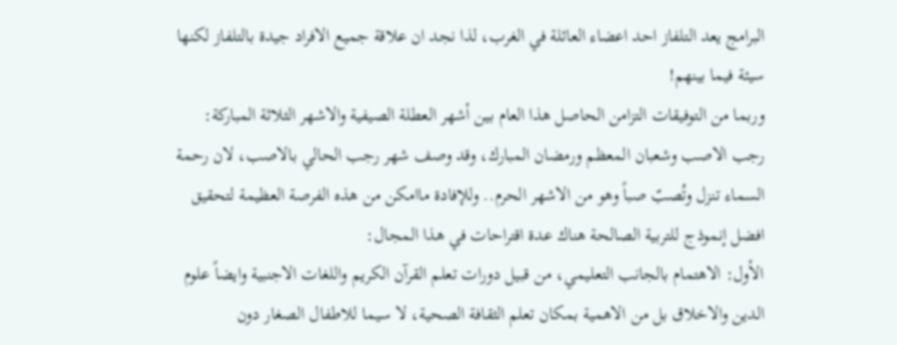البرامج يعد التلفاز احد اعضاء العائلة في الغرب، لذا نجد ان علاقة جميع الافراد جيدة بالتلفاز لكنها سيئة فيما بينهم!
وربما من التوفيقات التزامن الحاصل هذا العام بين أشهر العطلة الصيفية والاشهر الثلاثة المباركة: رجب الاصب وشعبان المعظم ورمضان المبارك، وقد وصف شهر رجب الحالي بالاصب، لان رحمة السماء تنزل وتُصبّ صباً وهو من الاشهر الحرم.. وللإفادة ماامكن من هذه الفرصة العظيمة لتحقيق افضل إنموذج للتربية الصالحة هناك عدة اقتراحات في هذا المجال:
الأول: الاهتمام بالجانب التعليمي، من قبيل دورات تعلم القرآن الكريم واللغات الاجنبية وايضاً علوم الدين والاخلاق بل من الاهمية بمكان تعلم الثقافة الصحية، لا سيما للاطفال الصغار دون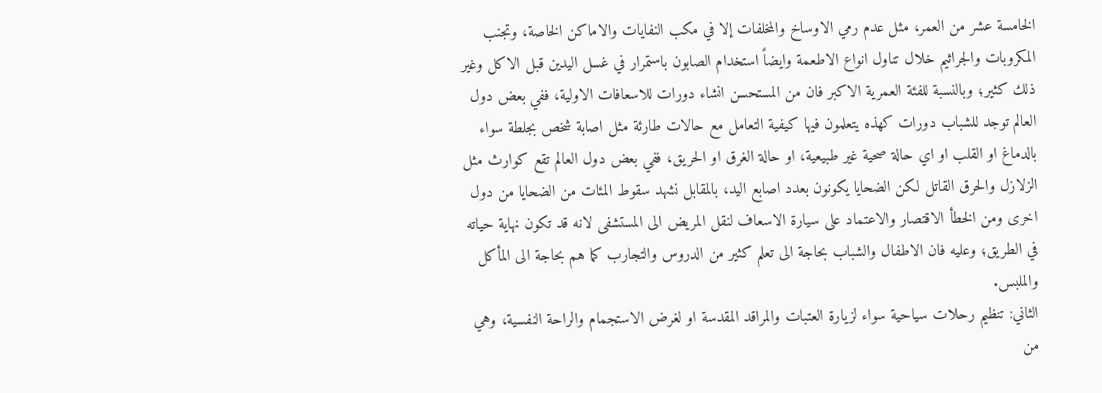الخامسة عشر من العمر، مثل عدم رمي الاوساخ والمخلفات إلا في مكب النفايات والاماكن الخاصة، وتجنب المكروبات والجراثيم خلال تناول انواع الاطعمة وايضاً استخدام الصابون باستمرار في غسل اليدين قبل الاكل وغير ذلك كثير؛ وبالنسبة للفئة العمرية الاكبر فان من المستحسن انشاء دورات للاسعافات الاولية، ففي بعض دول العالم توجد للشباب دورات كهذه يتعلمون فيها كيفية التعامل مع حالات طارئة مثل اصابة شخص بجلطة سواء بالدماغ او القلب او اي حالة صحية غير طبيعية، او حالة الغرق او الحريق، ففي بعض دول العالم تقع كوارث مثل الزلازل والحرق القاتل لكن الضحايا يكونون بعدد اصابع اليد، بالمقابل نشهد سقوط المئات من الضحايا من دول اخرى ومن الخطأ الاقتصار والاعتماد على سيارة الاسعاف لنقل المريض الى المستشفى لانه قد تكون نهاية حياته في الطريق؛ وعليه فان الاطفال والشباب بحاجة الى تعلم كثير من الدروس والتجارب كما هم بحاجة الى المأكل والملبس.
الثاني: تنظيم رحلات سياحية سواء لزيارة العتبات والمراقد المقدسة او لغرض الاستجمام والراحة النفسية، وهي من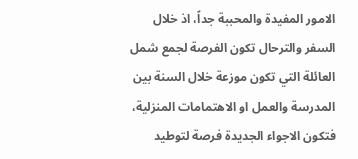الامور المفيدة والمحببة جداً، اذ خلال السفر والترحال تكون الفرصة لجمع شمل العائلة التي تكون موزعة خلال السنة بين المدرسة والعمل او الاهتمامات المنزلية، فتكون الاجواء الجديدة فرصة لتوطيد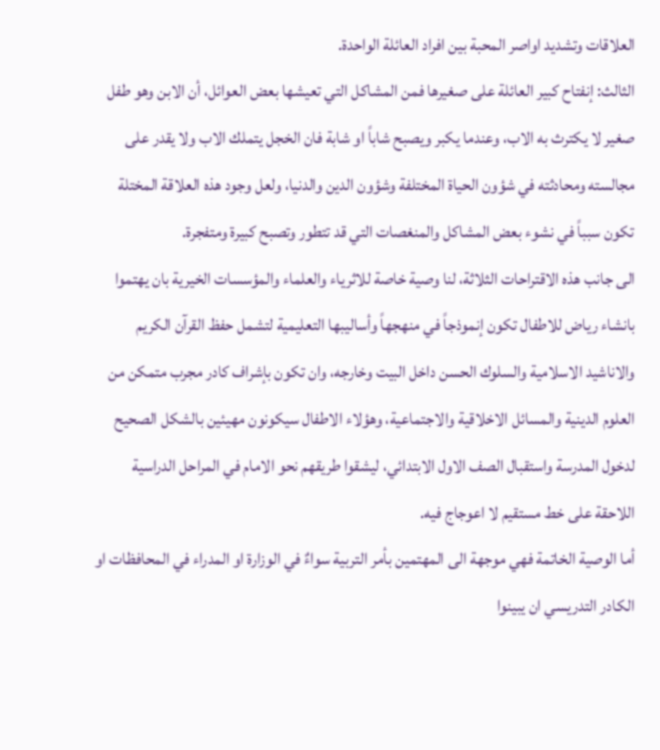العلاقات وتشديد اواصر المحبة بين افراد العائلة الواحدة.
الثالث: إنفتاح كبير العائلة على صغيرها فمن المشاكل التي تعيشها بعض العوائل، أن الابن وهو طفل صغير لا يكترث به الاب، وعندما يكبر ويصبح شاباً او شابة فان الخجل يتملك الاب ولا يقدر على مجالسته ومحادثته في شؤون الحياة المختلفة وشؤون الدين والدنيا، ولعل وجود هذه العلاقة المختلة تكون سبباً في نشوء بعض المشاكل والمنغصات التي قد تتطور وتصبح كبيرة ومتفجرة.
الى جانب هذه الاقتراحات الثلاثة، لنا وصية خاصة للاثرياء والعلماء والمؤسسات الخيرية بان يهتموا بانشاء رياض للاطفال تكون إنموذجاً في منهجهاً وأساليبها التعليمية لتشمل حفظ القرآن الكريم والاناشيد الاسلامية والسلوك الحسن داخل البيت وخارجه، وان تكون بإشراف كادر مجرب متمكن من العلوم الدينية والمسائل الاخلاقية والاجتماعية، وهؤلاء الاطفال سيكونون مهيئين بالشكل الصحيح لدخول المدرسة واستقبال الصف الاول الابتدائي، ليشقوا طريقهم نحو الامام في المراحل الدراسية اللاحقة على خط مستقيم لا اعوجاج فيه.
أما الوصية الخاتمة فهي موجهة الى المهتمين بأمر التربية سواءٌ في الوزارة او المدراء في المحافظات او الكادر التدريسي ان يبينوا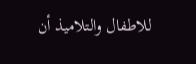للاطفال والتلاميذ أن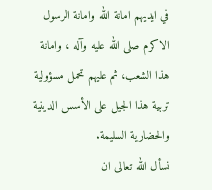في ايديهم امانة الله وامانة الرسول الاكرم صلى الله عليه وآله ، وامانة هذا الشعب، ثم عليهم تحمل مسؤولية تربية هذا الجيل على الأسس الدينية والحضارية السليمة.
نسأل الله تعالى ان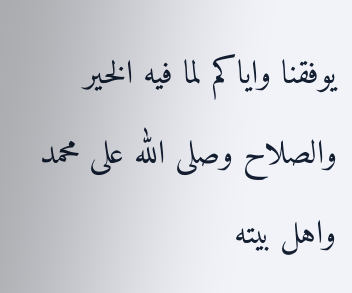يوفقنا واياكم لما فيه الخير والصلاح وصلى الله على محمد واهل بيته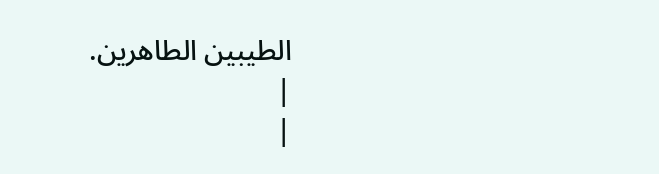الطيبين الطاهرين.
|
|